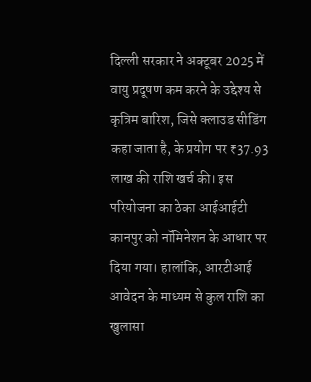दिल्ली सरकार ने अक्टूबर 2025 में वायु प्रदूषण कम करने के उद्देश्य से कृत्रिम बारिश, जिसे क्लाउड सीडिंग कहा जाता है, के प्रयोग पर ₹37.93 लाख की राशि खर्च की। इस परियोजना का ठेका आईआईटी कानपुर को नॉमिनेशन के आधार पर दिया गया। हालांकि, आरटीआई आवेदन के माध्यम से कुल राशि का खुलासा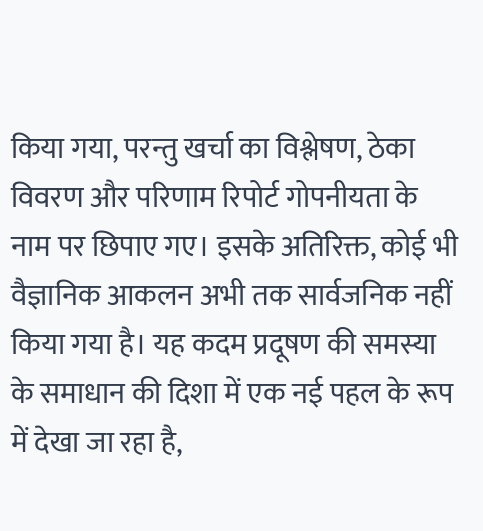किया गया, परन्तु खर्चा का विश्लेषण, ठेका विवरण और परिणाम रिपोर्ट गोपनीयता के नाम पर छिपाए गए। इसके अतिरिक्त, कोई भी वैज्ञानिक आकलन अभी तक सार्वजनिक नहीं किया गया है। यह कदम प्रदूषण की समस्या के समाधान की दिशा में एक नई पहल के रूप में देखा जा रहा है,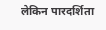लेकिन पारदर्शिता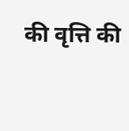की वृत्ति की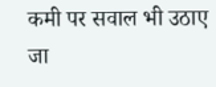कमी पर सवाल भी उठाए जा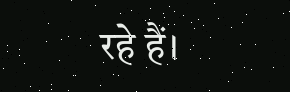रहे हैं।